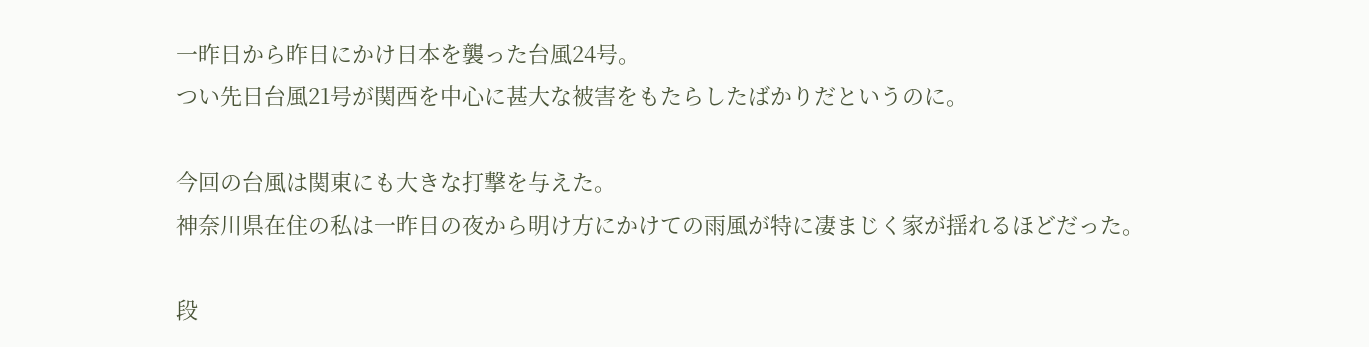一昨日から昨日にかけ日本を襲った台風24号。
つい先日台風21号が関西を中心に甚大な被害をもたらしたばかりだというのに。

今回の台風は関東にも大きな打撃を与えた。
神奈川県在住の私は一昨日の夜から明け方にかけての雨風が特に凄まじく家が揺れるほどだった。

段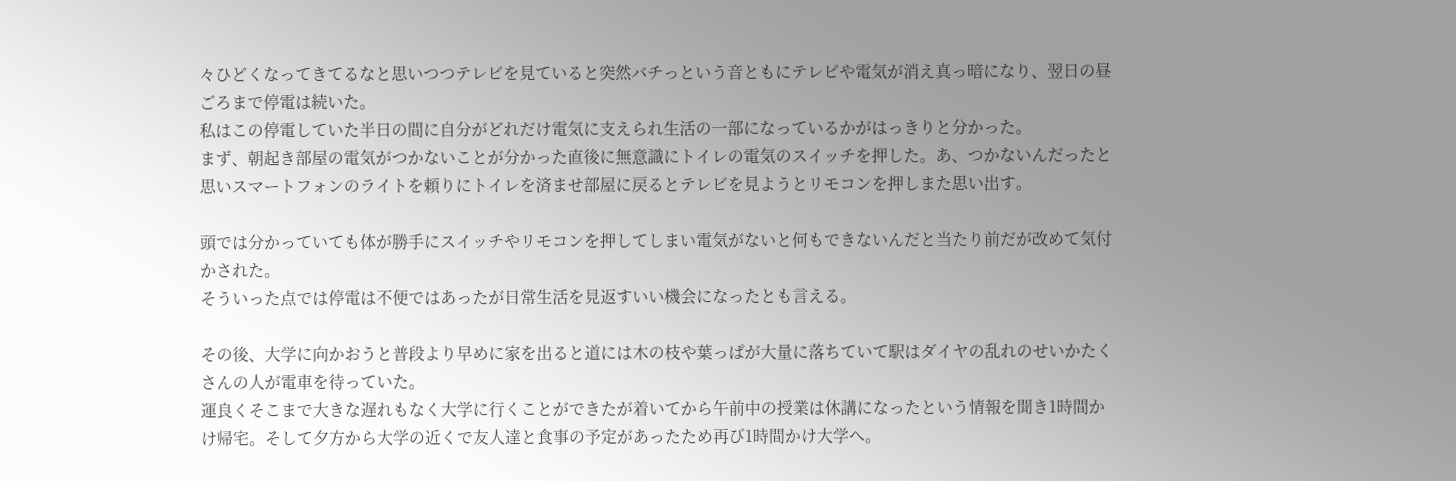々ひどくなってきてるなと思いつつテレビを見ていると突然バチっという音ともにテレビや電気が消え真っ暗になり、翌日の昼ごろまで停電は続いた。
私はこの停電していた半日の間に自分がどれだけ電気に支えられ生活の一部になっているかがはっきりと分かった。
まず、朝起き部屋の電気がつかないことが分かった直後に無意識にトイレの電気のスイッチを押した。あ、つかないんだったと思いスマートフォンのライトを頼りにトイレを済ませ部屋に戻るとテレビを見ようとリモコンを押しまた思い出す。

頭では分かっていても体が勝手にスイッチやリモコンを押してしまい電気がないと何もできないんだと当たり前だが改めて気付かされた。
そういった点では停電は不便ではあったが日常生活を見返すいい機会になったとも言える。

その後、大学に向かおうと普段より早めに家を出ると道には木の枝や葉っぱが大量に落ちていて駅はダイヤの乱れのせいかたくさんの人が電車を待っていた。
運良くそこまで大きな遅れもなく大学に行くことができたが着いてから午前中の授業は休講になったという情報を聞き1時間かけ帰宅。そして夕方から大学の近くで友人達と食事の予定があったため再び1時間かけ大学へ。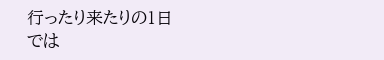行ったり来たりの1日では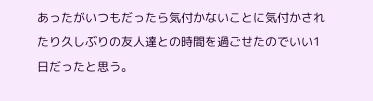あったがいつもだったら気付かないことに気付かされたり久しぶりの友人達との時間を過ごせたのでいい1日だったと思う。